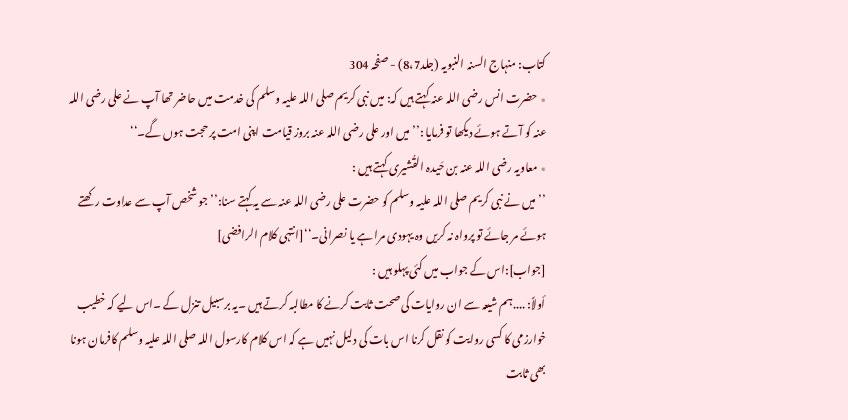کتاب: منہاج السنہ النبویہ (جلد8،7) - صفحہ 304
٭ حضرت انس رضی اللہ عنہ کہتے ہیں کہ: میں نبی کریم صلی اللہ علیہ وسلم کی خدمت میں حاضر تھا آپ نے علی رضی اللہ عنہ کو آتے ہوئے دیکھا تو فرمایا :’’ میں اور علی رضی اللہ عنہ بروز قیامت اپنی امت پر حجت ہوں گے۔‘‘
٭ معاویہ رضی اللہ عنہ بن حَیدہ القُشیری کہتے ہیں :
’’ میں نے نبی کریم صلی اللہ علیہ وسلم کو حضرت علی رضی اللہ عنہ سے یہ کہتے سنا:’’ جو شخص آپ سے عداوت رکھتے ہوئے مر جائے تو پرواہ نہ کریں وہ یہودی مرا ہے یا نصرانی۔‘‘[انتہی کلام الرافضی]
[جواب]:اس کے جواب میں کئی پہلو ہیں :
أولاً: ....ہم شیعہ سے ان روایات کی صحت ثابت کرنے کا مطالبہ کرتے ہیں ۔یہ برسبیل تنزل کے ۔اس لیے کہ خطیب خوارزمی کا کسی روایت کو نقل کرنا اس بات کی دلیل نہیں ہے کہ اس کلام کارسول اللہ صلی اللہ علیہ وسلم کافرمان ہونا بھی ثابت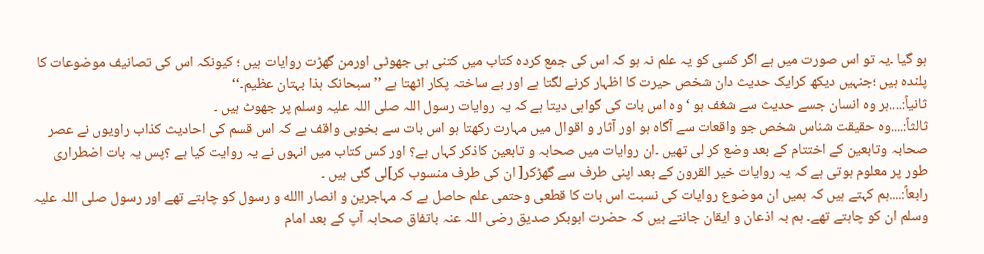ہو گیا ۔یہ تو اس صورت میں ہے اگر کسی کو یہ علم نہ ہو کہ اس کی جمع کردہ کتاب میں کتنی ہی جھوٹی اورمن گھڑت روایات ہیں ؛ کیونکہ اس کی تصانیف موضوعات کا پلندہ ہیں ؛جنہیں دیکھ کرایک حدیث دان شخص حیرت کا اظہار کرنے لگتا ہے اور بے ساختہ پکار اٹھتا ہے ’’سبحانک ہذا بہتان عظیم۔‘‘
ثانیاً:....ہر وہ انسان جسے حدیث سے شغف ہو ‘وہ اس بات کی گواہی دیتا ہے کہ یہ روایات رسول اللہ صلی اللہ علیہ وسلم پر جھوٹ ہیں ۔
ثالثاً:....وہ حقیقت شناس شخص جو واقعات سے آگاہ ہو اور آثار و اقوال میں مہارت رکھتا ہو اس بات سے بخوبی واقف ہے کہ اس قسم کی احادیث کذاب راویوں نے عصر صحابہ وتابعین کے اختتام کے بعد وضع کر لی تھیں ۔ان روایات میں صحابہ و تابعین کاذکر کہاں ہے؟ اور کس کتاب میں انہوں نے یہ روایت کیا ہے ؟پس یہ بات اضطراری طور پر معلوم ہوتی ہے کہ یہ روایات خیر القرون کے بعد اپنی طرف سے گھڑکر[ ان کی طرف منسوب کر]لی گئی ہیں ۔
رابعاً:....ہم کہتے ہیں کہ ہمیں ان موضوع روایات کی نسبت اس بات کا قطعی وحتمی علم حاصل ہے کہ مہاجرین و انصار االله و رسول کو چاہتے تھے اور رسول صلی اللہ علیہ وسلم ان کو چاہتے تھے۔ ہم بہ اذعان و ایقان جانتے ہیں کہ حضرت ابوبکر صدیق رضی اللہ عنہ باتفاق صحابہ آپ کے بعد امام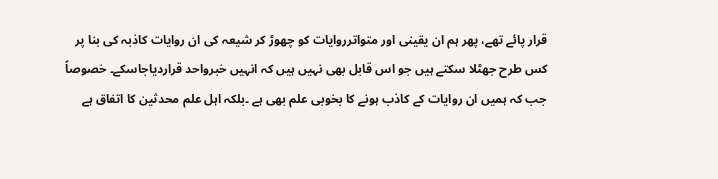قرار پائے تھے، پھر ہم ان یقینی اور متواترروایات کو چھوڑ کر شیعہ کی ان روایات کاذبہ کی بنا پر کس طرح جھٹلا سکتے ہیں جو اس قابل بھی نہیں ہیں کہ انہیں خبرواحد قراردیاجاسکے۔ خصوصاً جب کہ ہمیں ان روایات کے کاذب ہونے کا بخوبی علم بھی ہے ۔بلکہ اہل علم محدثین کا اتفاق ہے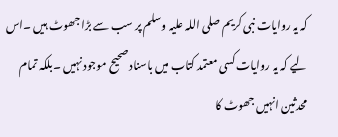کہ یہ روایات نبی کریم صلی اللہ علیہ وسلم پر سب سے بڑا جھوٹ ہیں ۔اس لیے کہ یہ روایات کسی معتمد کتاب میں باسناد صحیح موجود نہیں ۔بلکہ تمام محدثین انہیں جھوٹ کا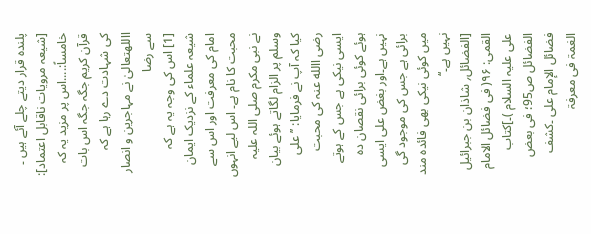پلندہ قرار دیتے چلے آئے ہیں ۔
[شیعہ مرویات ناقابل اعتماد]:
خامساً:....اس پر مزید یہ کہ قرآن کریم جگہ جگہ اس بات کی شہادت دے رہا ہے کہ االلهتعالیٰ نے مہاجرین و انصار سے رضا
[1] اس کی وجہ یہ ہے کہ شیعہ علماء کے نزدیک ایمان امام کی معرفت اور اس سے محبت کا نام ہے۔ اس لیے انہوں نے نبی مکرم صلی اللہ علیہ وسلم پر الزام لگاتے ہوئے بیان کیا کہ آپ نے فرمایا: ’’ علی رضی االله عنہ کی محبت ایسی نیکی ہے جس کے ہوتے ہوئے کوئی برائی نقصان دہ نہیں ہے۔اور بغض علی ایسی برائی ہے جس کی موجود گی میں کوئی نیکی بھی فائدہ مند نہیں ہے۔‘‘
[الفضائل؍ شاذان بن جبرائیل القمی: ۹۶( فی فضائل الامام علی علیہ السلام )۔]کتاب الفضائل ص95؛ فی بعض فضائل الإمام علی ۔کشف الغمۃ فی معرفۃ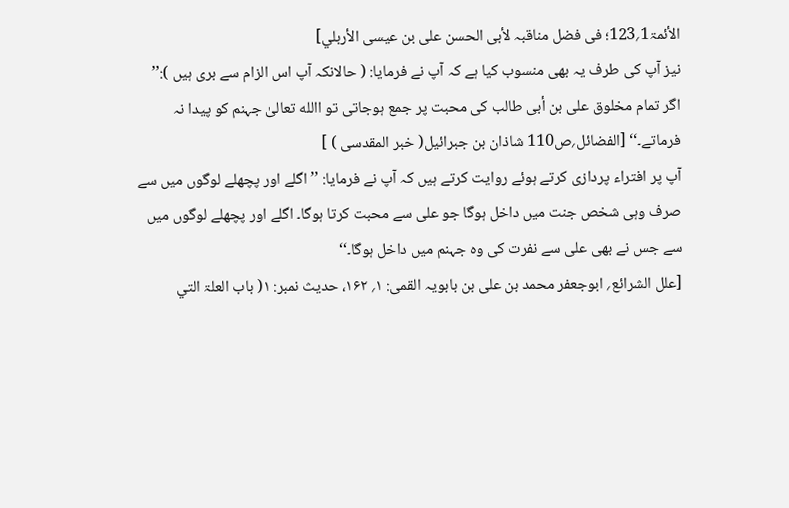الأئمۃ1؍123؛ فی فضل مناقبہ لأبی الحسن علی بن عیسی الأربلي]
نیز آپ کی طرف یہ بھی منسوب کیا ہے کہ آپ نے فرمایا: ( حالانکہ آپ اس الزام سے بری ہیں ):’’ اگر تمام مخلوق علی بن أبی طالب کی محبت پر جمع ہوجاتی تو االله تعالیٰ جہنم کو پیدا نہ فرماتے۔‘‘ [الفضائل؍ص110 شاذان بن جبرائیل( خبر المقدسی ) ]
آپ پر افتراء پردازی کرتے ہوئے روایت کرتے ہیں کہ آپ نے فرمایا: ’’ اگلے اور پچھلے لوگوں میں سے صرف وہی شخص جنت میں داخل ہوگا جو علی سے محبت کرتا ہوگا۔ اگلے اور پچھلے لوگوں میں سے جس نے بھی علی سے نفرت کی وہ جہنم میں داخل ہوگا۔‘‘
[علل الشرائع؍ ابوجعفر محمد بن علی بن بابویہ القمی: ۱؍ ۱۶۲، حدیث نمبر: ۱( باب العلۃ التي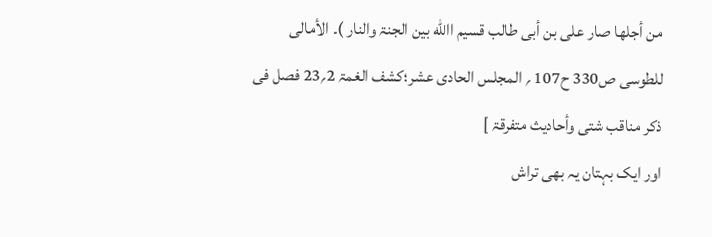من أجلھا صار علی بن أبی طالب قسیم االله بین الجنۃ والنار )۔ الأمالی للطوسی ص330 ح107 ؍ المجلس الحادی عشر؛کشف الغمۃ 2؍23 فصل فی ذکر مناقب شتی وأحادیث متفرقۃ ]
اور ایک بہتان یہ بھی تراش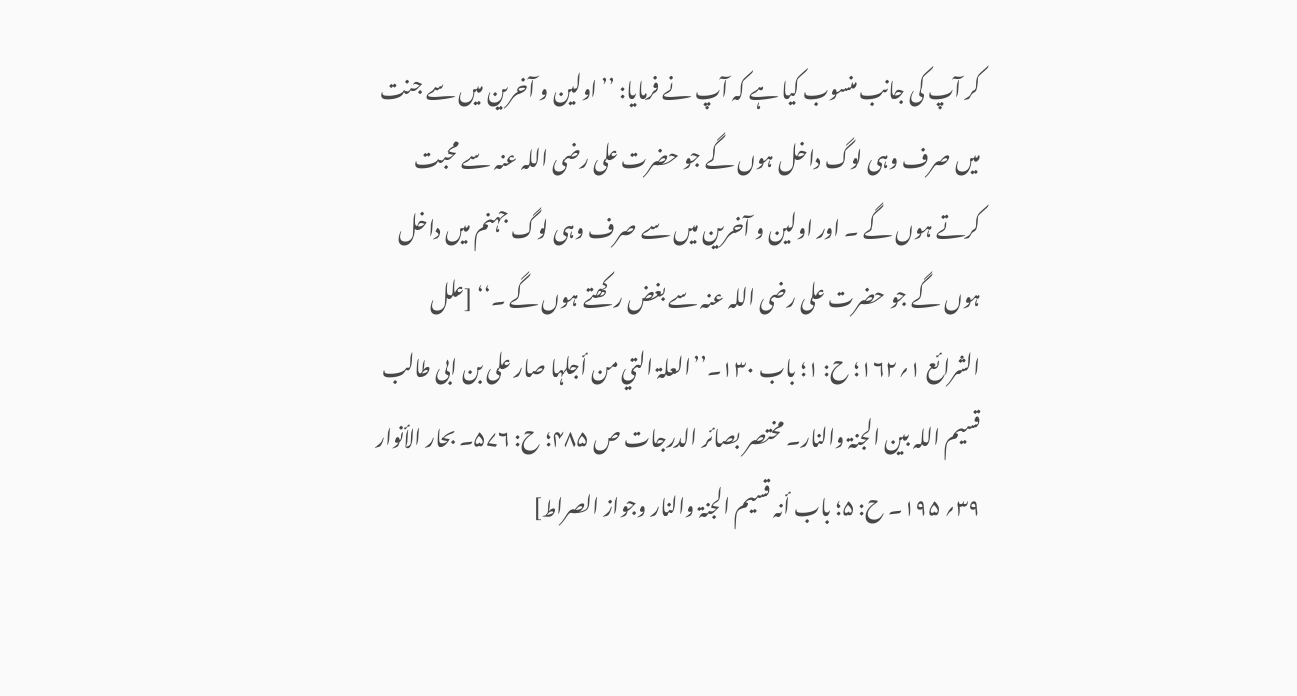کر آپ کی جانب منسوب کیا ہے کہ آپ نے فرمایا: ’’ اولین و آخرین میں سے جنت میں صرف وہی لوگ داخل ہوں گے جو حضرت علی رضی اللہ عنہ سے محبت کرتے ہوں گے ۔ اور اولین و آخرین میں سے صرف وہی لوگ جہنم میں داخل ہوں گے جو حضرت علی رضی اللہ عنہ سے بغض رکھتے ہوں گے ۔‘‘ [علل الشرائع ۱؍۱۶۲؛ ح: ۱؛ باب ۱۳۰۔’’العلۃ التي من أجلہا صار علی بن ابی طالب قسیم اللہ بین الجنۃ والنار۔ مختصر بصائر الدرجات ص ۴۸۵؛ ح: ۵۷۶۔ بحار الأنوار ۳۹؍ ۱۹۵۔ ح: ۵؛ باب أنہ قسیم الجنۃ والنار وجواز الصراط]